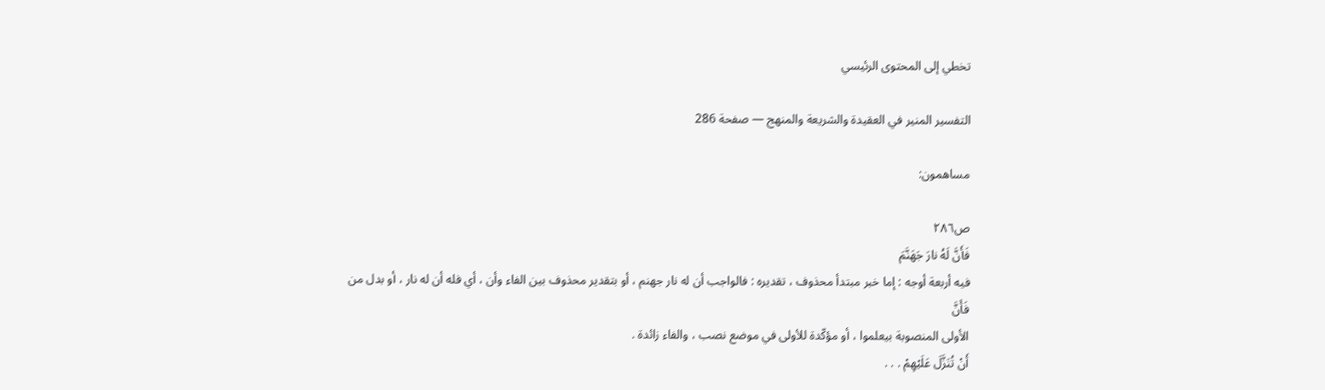تخطي إلى المحتوى الرئيسي

التفسير المنير في العقيدة والشريعة والمنهج — صفحة 286

مساهمون:

ص٢٨٦
فَأَنَّ لَهُ نارَ جَهَنَّمَ
فيه أربعة أوجه : إما خبر مبتدأ محذوف ، تقديره : فالواجب أن له نار جهنم ، أو بتقدير محذوف بين الفاء وأن ، أي فله أن له نار ، أو بدل من
فَأَنَّ
الأولى المنصوبة بيعلموا ، أو مؤكّدة للأولى في موضع نصب ، والفاء زائدة .
أَنْ تُنَزَّلَ عَلَيْهِمْ . . .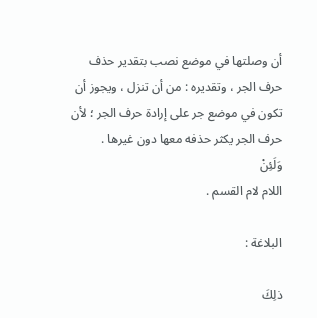أن وصلتها في موضع نصب بتقدير حذف حرف الجر ، وتقديره : من أن تنزل ، ويجوز أن تكون في موضع جر على إرادة حرف الجر ؛ لأن حرف الجر يكثر حذفه معها دون غيرها .
وَلَئِنْ
اللام لام القسم .

البلاغة :

ذلِكَ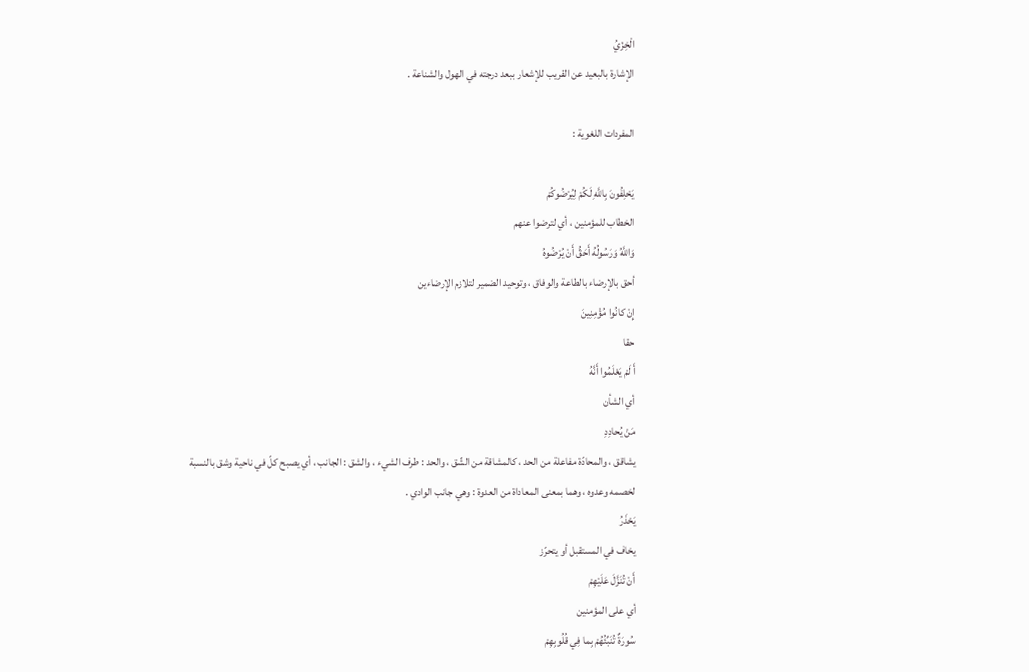الْخِزْيُ
الإشارة بالبعيد عن القريب للإشعار ببعد درجته في الهول والشناعة .

المفردات اللغوية :

يَحْلِفُونَ بِاللَّهِ لَكُمْ لِيُرْضُوكُمْ
الخطاب للمؤمنين ، أي لترضوا عنهم
وَاللَّهُ وَرَسُولُهُ أَحَقُّ أَنْ يُرْضُوهُ
أحق بالإرضاء بالطاعة والوفاق ، وتوحيد الضمير لتلازم الإرضاءين
إِنْ كانُوا مُؤْمِنِينَ
حقا
أَ لَمْ يَعْلَمُوا أَنَّهُ
أي الشأن
مَنْ يُحادِدِ
يشاقق ، والمحادّة مفاعلة من الحد ، كالمشاقة من الشّق ، والحد : طرف الشيء ، والشق : الجانب ، أي يصبح كلّ في ناحية وشق بالنسبة لخصمه وعدوه ، وهما بمعنى المعاداة من العدوة : وهي جانب الوادي .
يَحْذَرُ
يخاف في المستقبل أو يتحرّز
أَنْ تُنَزَّلَ عَلَيْهِمْ
أي على المؤمنين
سُورَةٌ تُنَبِّئُهُمْ بِما فِي قُلُوبِهِمْ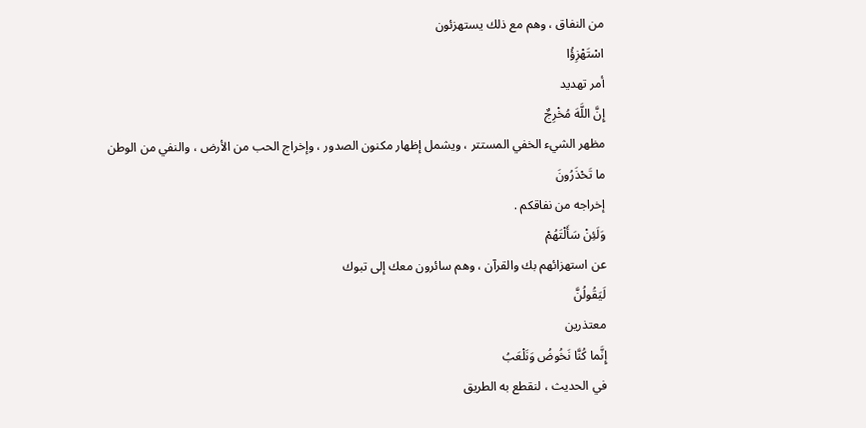من النفاق ، وهم مع ذلك يستهزئون
اسْتَهْزِؤُا
أمر تهديد
إِنَّ اللَّهَ مُخْرِجٌ
مظهر الشيء الخفي المستتر ، ويشمل إظهار مكنون الصدور ، وإخراج الحب من الأرض ، والنفي من الوطن
ما تَحْذَرُونَ
إخراجه من نفاقكم .
وَلَئِنْ سَأَلْتَهُمْ
عن استهزائهم بك والقرآن ، وهم سائرون معك إلى تبوك
لَيَقُولُنَّ
معتذرين
إِنَّما كُنَّا نَخُوضُ وَنَلْعَبُ
في الحديث ، لنقطع به الطريق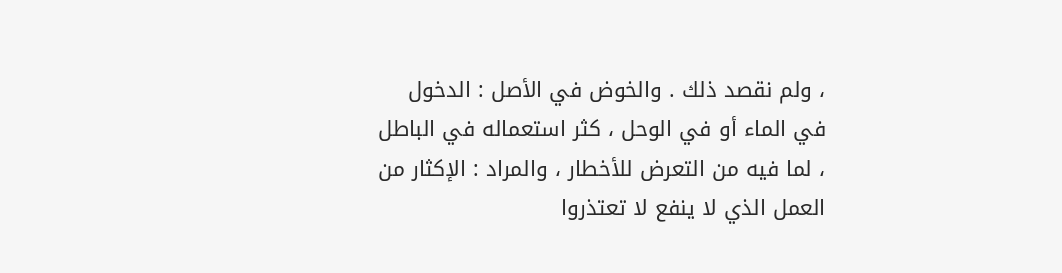، ولم نقصد ذلك . والخوض في الأصل : الدخول في الماء أو في الوحل ، كثر استعماله في الباطل ، لما فيه من التعرض للأخطار ، والمراد : الإكثار من العمل الذي لا ينفع لا تعتذروا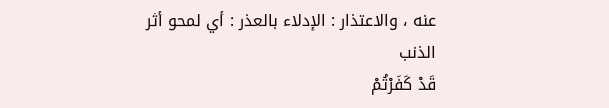عنه ، والاعتذار : الإدلاء بالعذر : أي لمحو أثر الذنب
قَدْ كَفَرْتُمْ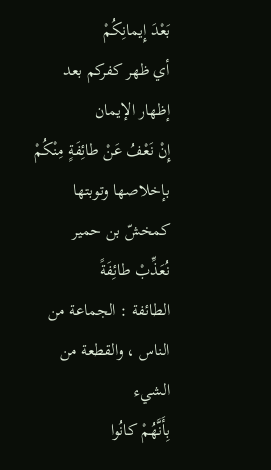بَعْدَ إِيمانِكُمْ
أي ظهر كفركم بعد إظهار الإيمان
إِنْ نَعْفُ عَنْ طائِفَةٍ مِنْكُمْ
بإخلاصها وتوبتها كمخشّ بن حمير
نُعَذِّبْ طائِفَةً
الطائفة : الجماعة من الناس ، والقطعة من الشيء
بِأَنَّهُمْ كانُوا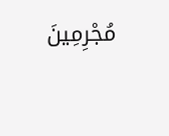مُجْرِمِينَ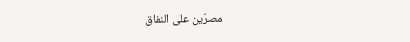مصرّين على النفاق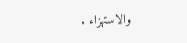والاستهزاء .